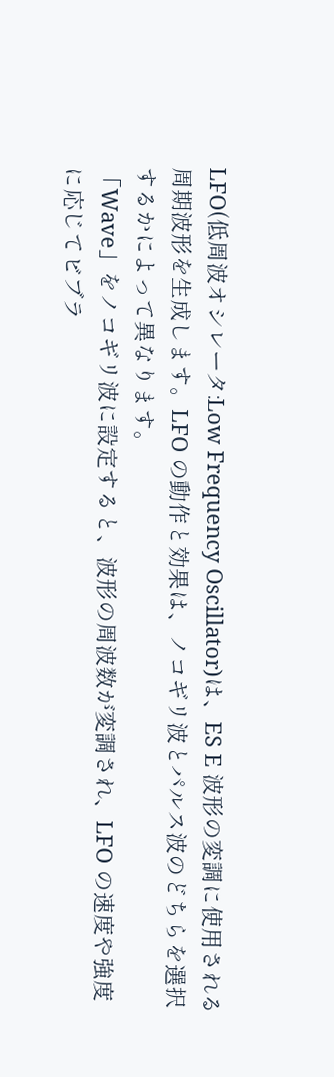LFO(低周波オシレータ:Low Frequency Oscillator)は、ES E 波形の変調に使用される周期波形を生成します。LFO の動作と効果は、ノコギリ波とパルス波のどちらを選択するかによって異なります。
「Wave」をノコギリ波に設定すると、波形の周波数が変調され、LFO の速度や強度に応じてビブラ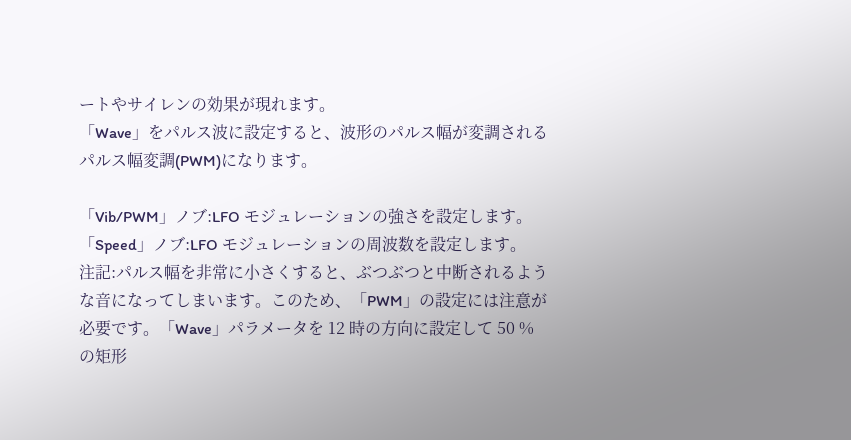ートやサイレンの効果が現れます。
「Wave」をパルス波に設定すると、波形のパルス幅が変調されるパルス幅変調(PWM)になります。

「Vib/PWM」ノブ:LFO モジュレーションの強さを設定します。
「Speed」ノブ:LFO モジュレーションの周波数を設定します。
注記:パルス幅を非常に小さくすると、ぶつぶつと中断されるような音になってしまいます。このため、「PWM」の設定には注意が必要です。「Wave」パラメータを 12 時の方向に設定して 50 %の矩形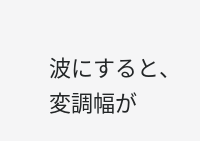波にすると、変調幅が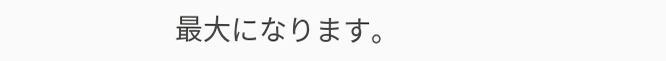最大になります。